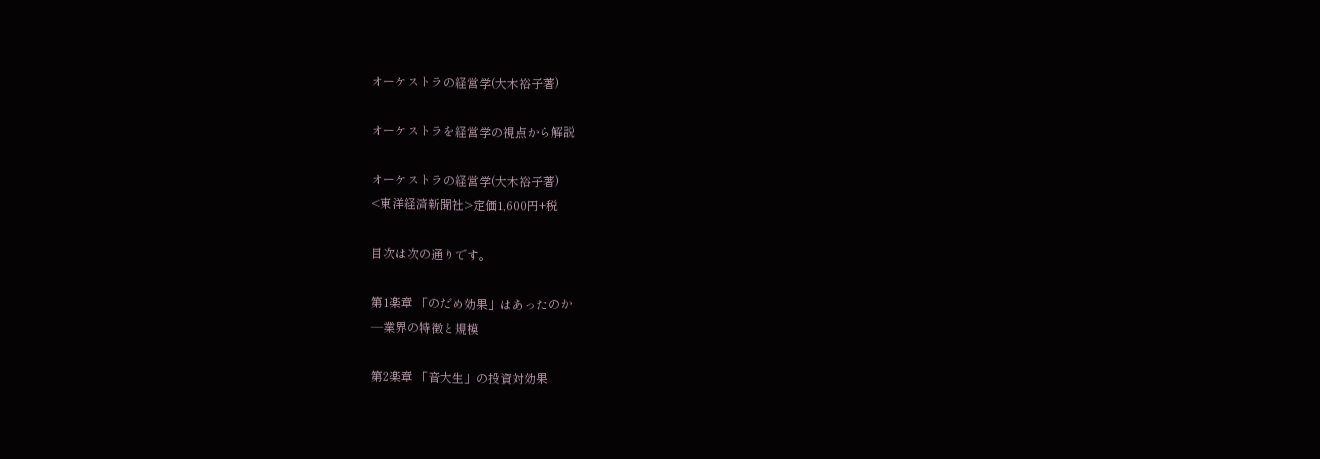オーケストラの経営学(大木裕子著)

オーケストラを経営学の視点から解説

オーケストラの経営学(大木裕子著)
<東洋経済新聞社>定価1,600円+税

目次は次の通りです。

第1楽章 「のだめ効果」はあったのか
―業界の特徴と規模

第2楽章 「音大生」の投資対効果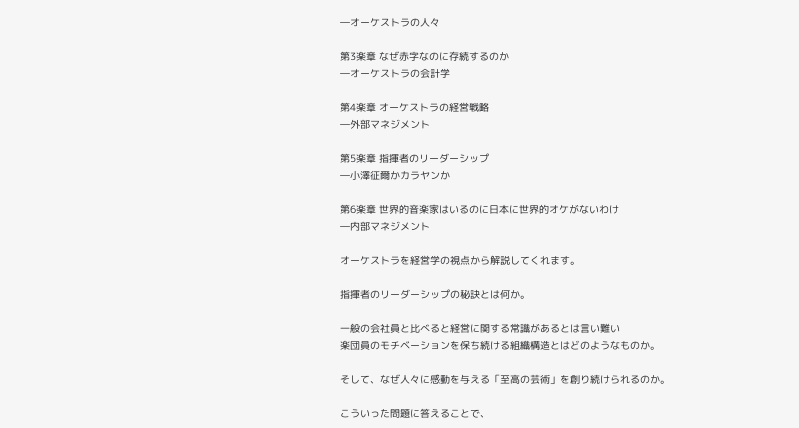―オーケストラの人々

第3楽章 なぜ赤字なのに存続するのか
―オーケストラの会計学

第4楽章 オーケストラの経営戦略
―外部マネジメント

第5楽章 指揮者のリーダーシップ
―小澤征爾かカラヤンか

第6楽章 世界的音楽家はいるのに日本に世界的オケがないわけ
―内部マネジメント

オーケストラを経営学の視点から解説してくれます。

指揮者のリーダーシップの秘訣とは何か。

一般の会社員と比べると経営に関する常識があるとは言い難い
楽団員のモチベーションを保ち続ける組織構造とはどのようなものか。

そして、なぜ人々に感動を与える「至高の芸術」を創り続けられるのか。

こういった問題に答えることで、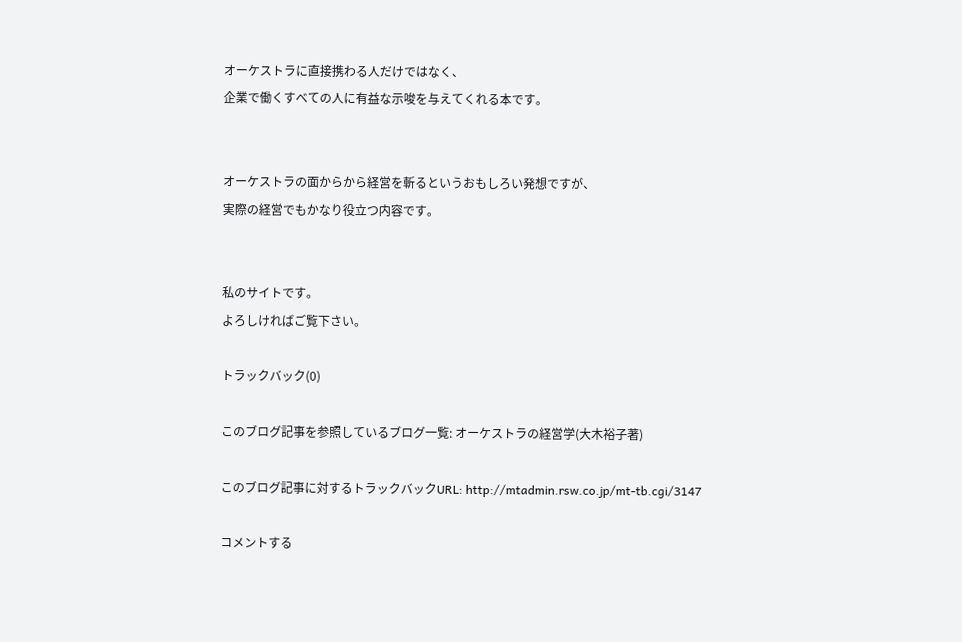オーケストラに直接携わる人だけではなく、
企業で働くすべての人に有益な示唆を与えてくれる本です。


オーケストラの面からから経営を斬るというおもしろい発想ですが、
実際の経営でもかなり役立つ内容です。


私のサイトです。
よろしければご覧下さい。

トラックバック(0)

このブログ記事を参照しているブログ一覧: オーケストラの経営学(大木裕子著)

このブログ記事に対するトラックバックURL: http://mtadmin.rsw.co.jp/mt-tb.cgi/3147

コメントする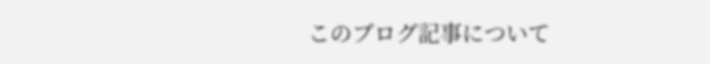このブログ記事について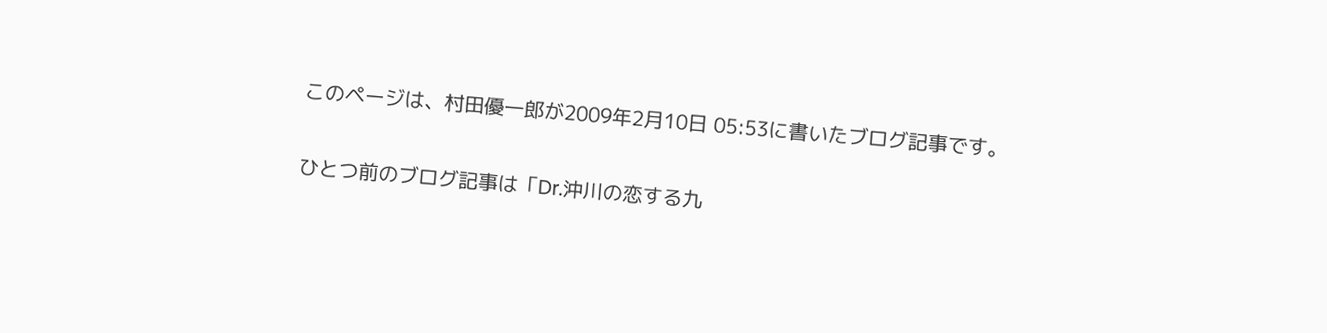このページは、村田優一郎が2009年2月10日 05:53に書いたブログ記事です。

ひとつ前のブログ記事は「Dr.沖川の恋する九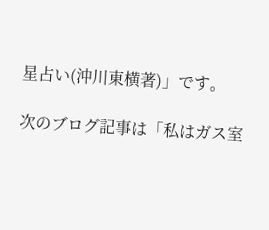星占い(沖川東横著)」です。

次のブログ記事は「私はガス室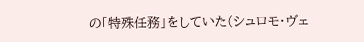の「特殊任務」をしていた(シュロモ・ヴェ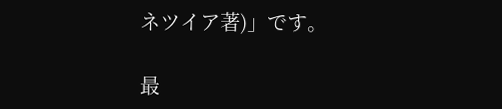ネツイア著)」です。

最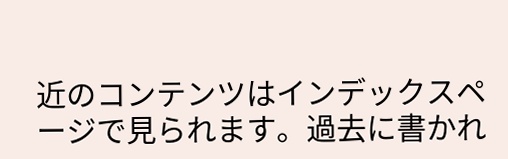近のコンテンツはインデックスページで見られます。過去に書かれ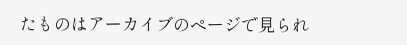たものはアーカイブのページで見られ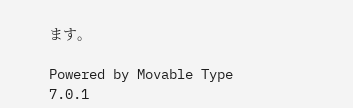ます。

Powered by Movable Type 7.0.1